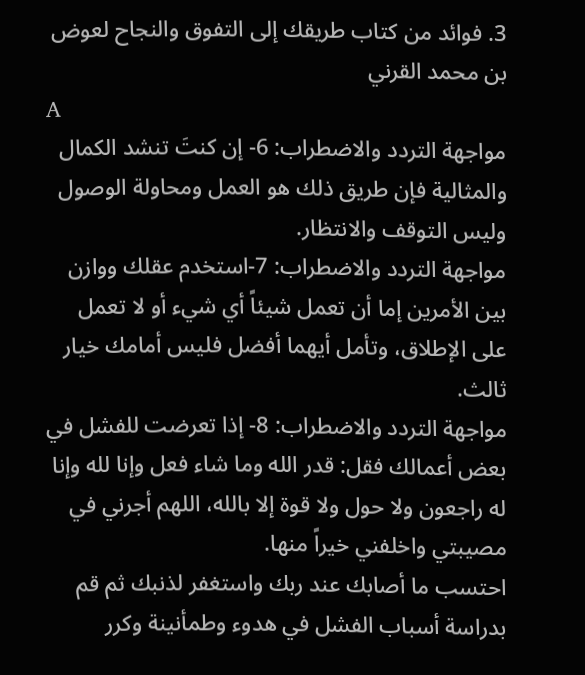3. فوائد من كتاب طريقك إلى التفوق والنجاح لعوض بن محمد القرني
A
مواجهة التردد والاضطراب: 6- إن كنتَ تنشد الكمال والمثالية فإن طريق ذلك هو العمل ومحاولة الوصول وليس التوقف والانتظار.
مواجهة التردد والاضطراب: 7-استخدم عقلك ووازن بين الأمرين إما أن تعمل شيئاً أي شيء أو لا تعمل على الإطلاق، وتأمل أيهما أفضل فليس أمامك خيار ثالث.
مواجهة التردد والاضطراب: 8- إذا تعرضت للفشل في بعض أعمالك فقل: قدر الله وما شاء فعل وإنا لله وإنا له راجعون ولا حول ولا قوة إلا بالله، اللهم أجرني في مصيبتي واخلفني خيراً منها.
احتسب ما أصابك عند ربك واستغفر لذنبك ثم قم بدراسة أسباب الفشل في هدوء وطمأنينة وكرر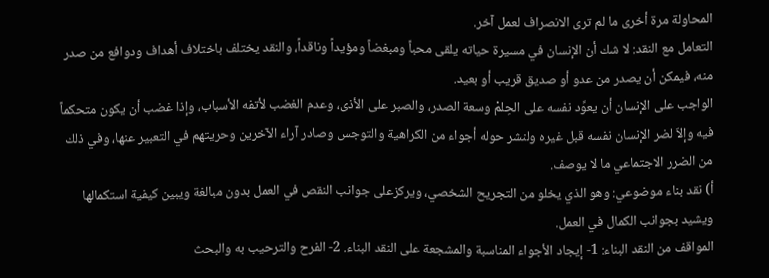المحاولة مرة أخرى ما لم ترى الانصراف لعمل آخر.
التعامل مع النقد: لا شك أن الإنسان في مسيرة حياته يلقى محباً ومبغضاً ومؤيداً وناقداً، والنقد يختلف باختلاف أهداف ودوافع من صدر منه، فيمكن أن يصدر من عدو أو صديق قريب أو بعيد.
الواجب على الإنسان أن يعوِّد نفسه على الحِلمْ وسعة الصدر، والصبر على الأذى، وعدم الغضب لأتفه الأسباب، وإذا غضب أن يكون متحكماً فيه وإلاّ لضر الإنسان نفسه قبل غيره ولنشر حوله أجواء من الكراهية والتوجس وصادر آراء الآخرين وحريتهم في التعبير عنها، وفي ذلك من الضرر الاجتماعي ما لا يوصف.
أ) نقد بناء موضوعي: وهو الذي يخلو من التجريح الشخصي، ويركزعلى جوانب النقص في العمل بدون مبالغة ويبين كيفية استكمالها ويشيد بجوانب الكمال في العمل.
المواقف من النقد البناء: 1- إيجاد الأجواء المناسبة والمشجعة على النقد البناء. 2- الفرح والترحيب به والبحث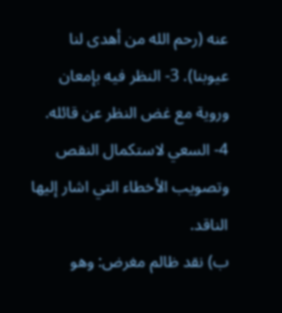عنه (رحم الله من أهدى لنا عيوبنا). 3- النظر فيه بإمعان وروية مع غض النظر عن قائله. 4- السعي لاستكمال النقص وتصويب الأخطاء التي اشار إليها الناقد.
ب) نقد ظالم مغرض: وهو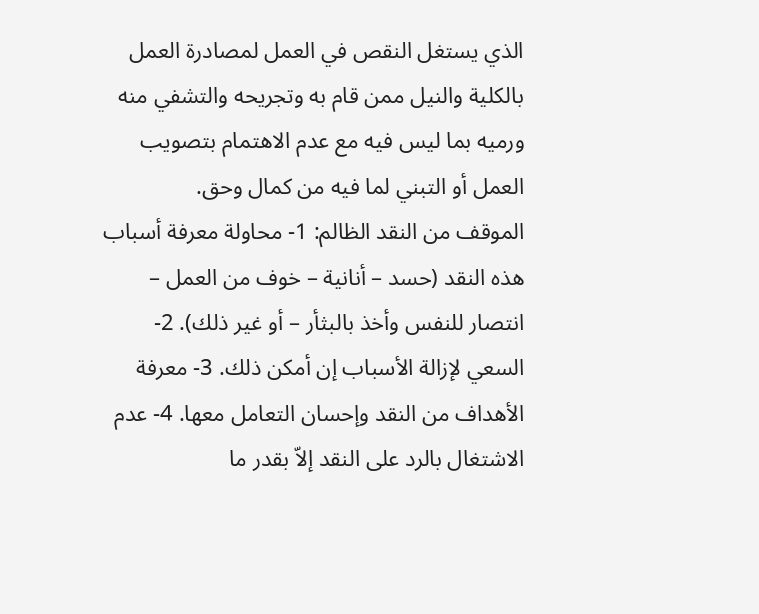الذي يستغل النقص في العمل لمصادرة العمل بالكلية والنيل ممن قام به وتجريحه والتشفي منه ورميه بما ليس فيه مع عدم الاهتمام بتصويب العمل أو التبني لما فيه من كمال وحق.
الموقف من النقد الظالم: 1- محاولة معرفة أسباب هذه النقد (حسد – أنانية – خوف من العمل – انتصار للنفس وأخذ بالبثأر – أو غير ذلك). 2- السعي لإزالة الأسباب إن أمكن ذلك. 3- معرفة الأهداف من النقد وإحسان التعامل معها. 4- عدم الاشتغال بالرد على النقد إلاّ بقدر ما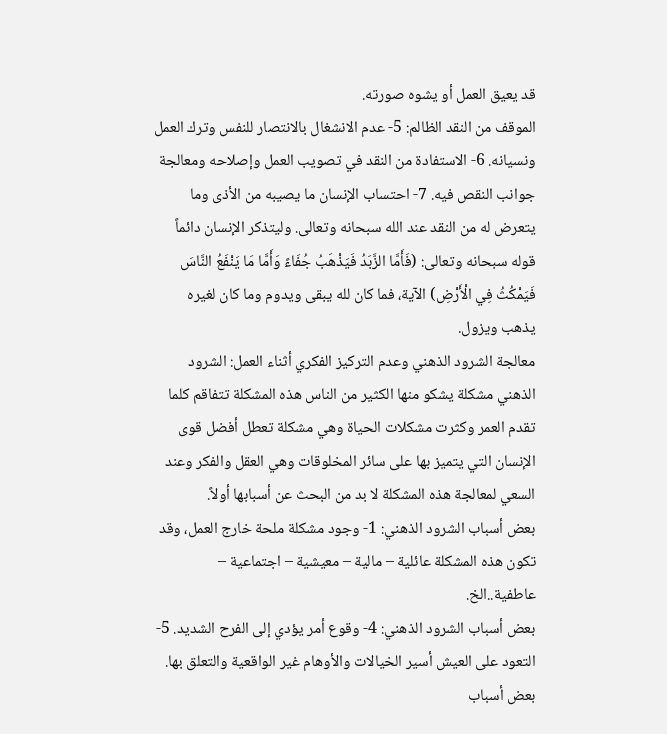قد يعيق العمل أو يشوه صورته.
الموقف من النقد الظالم: 5- عدم الانشغال بالانتصار للنفس وترك العمل ونسيانه. 6- الاستفادة من النقد في تصويب العمل وإصلاحه ومعالجة جوانب النقص فيه. 7- احتساب الإنسان ما يصيبه من الأذى وما يتعرض له من النقد عند الله سبحانه وتعالى. وليتذكر الإنسان دائماً قوله سبحانه وتعالى: (فَأَمَّا الزَّبَدُ فَيَذْهَبُ جُفَاءً وَأَمَّا مَا يَنْفَعُ النَّاسَ فَيَمْكُثُ فِي الْأَرْضِ) الآية، فما كان لله يبقى ويدوم وما كان لغيره يذهب ويزول.
معالجة الشرود الذهني وعدم التركيز الفكري أثناء العمل: الشرود الذهني مشكلة يشكو منها الكثير من الناس هذه المشكلة تتفاقم كلما تقدم العمر وكثرت مشكلات الحياة وهي مشكلة تعطل أفضل قوى الإنسان التي يتميز بها على سائر المخلوقات وهي العقل والفكر وعند السعي لمعالجة هذه المشكلة لا بد من البحث عن أسبابها أولاً.
بعض أسباب الشرود الذهني: 1- وجود مشكلة ملحة خارج العمل، وقد تكون هذه المشكلة عائلية – مالية – معيشية – اجتماعية – عاطفية..الخ.
بعض أسباب الشرود الذهني: 4- وقوع أمر يؤدي إلى الفرح الشديد. 5- التعود على العيش أسير الخيالات والأوهام غير الواقعية والتعلق بها.
بعض أسباب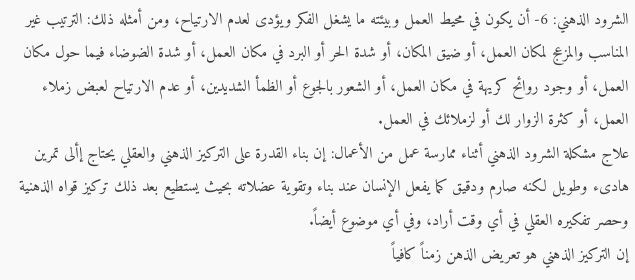الشرود الذهني: 6- أن يكون في محيط العمل وبيئته ما يشغل الفكر ويؤدى لعدم الارتياح، ومن أمثله ذلك: الترتيب غير المناسب والمزعج لمكان العمل، أو ضيق المكان، أو شدة الحر أو البرد في مكان العمل، أو شدة الضوضاء فيما حول مكان العمل، أو وجود روائح كريهة في مكان العمل، أو الشعور بالجوع أو الظمأ الشديدين، أو عدم الارتياح لعبض زملاء العمل، أو كثرة الزوار لك أو لزملائك في العمل.
علاج مشكلة الشرود الذهني أثناء ممارسة عمل من الأعمال: إن بناء القدرة على التركيز الذهني والعقلي يحتاج إألى تمرين هادىء وطويل لكنه صارم ودقيق كما يفعل الإنسان عند بناء وتقوية عضلاته بحيث يستطيع بعد ذلك تركيز قواه الذهنية وحصر تفكيره العقلي في أي وقت أراد، وفي أي موضوع أيضاً.
إن التركيز الذهني هو تعريض الذهن زمناً كافياً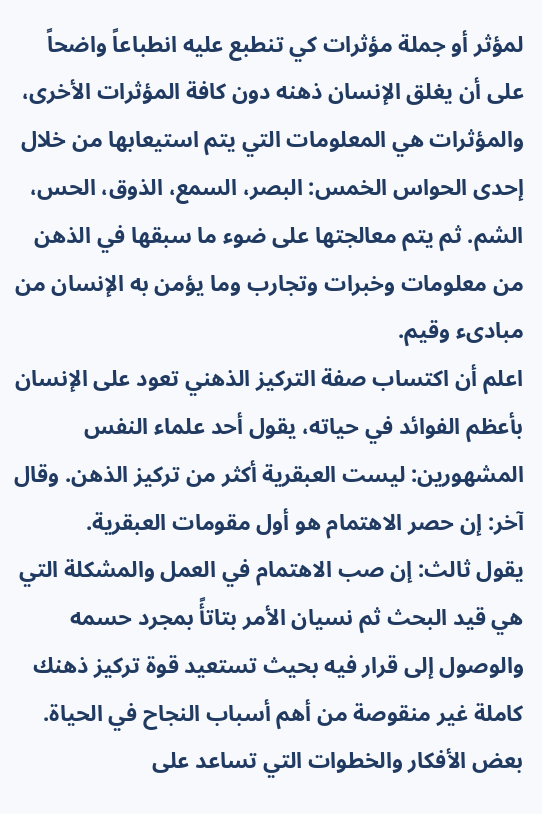لمؤثر أو جملة مؤثرات كي تنطبع عليه انطباعاً واضحاً على أن يغلق الإنسان ذهنه دون كافة المؤثرات الأخرى، والمؤثرات هي المعلومات التي يتم استيعابها من خلال إحدى الحواس الخمس: البصر، السمع، الذوق، الحس، الشم. ثم يتم معالجتها على ضوء ما سبقها في الذهن من معلومات وخبرات وتجارب وما يؤمن به الإنسان من مبادىء وقيم.
اعلم أن اكتساب صفة التركيز الذهني تعود على الإنسان بأعظم الفوائد في حياته، يقول أحد علماء النفس المشهورين: ليست العبقرية أكثر من تركيز الذهن. وقال آخر: إن حصر الاهتمام هو أول مقومات العبقرية.
يقول ثالث: إن صب الاهتمام في العمل والمشكلة التي هي قيد البحث ثم نسيان الأمر بتاتأً بمجرد حسمه والوصول إلى قرار فيه بحيث تستعيد قوة تركيز ذهنك كاملة غير منقوصة من أهم أسباب النجاح في الحياة.
بعض الأفكار والخطوات التي تساعد على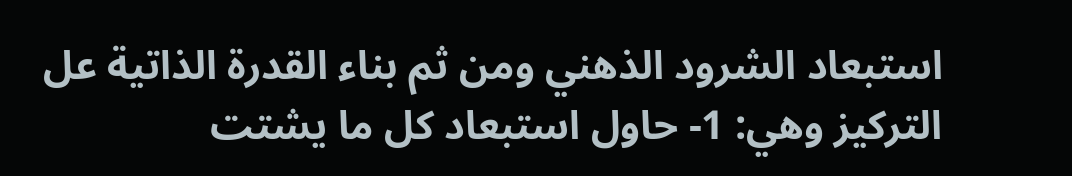استبعاد الشرود الذهني ومن ثم بناء القدرة الذاتية عل التركيز وهي: 1- حاول استبعاد كل ما يشتت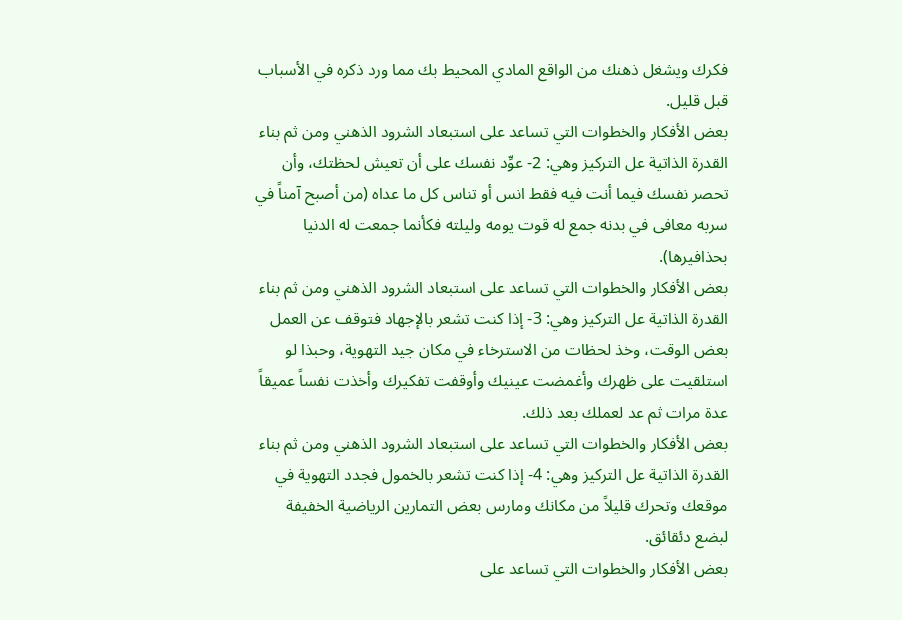فكرك ويشغل ذهنك من الواقع المادي المحيط بك مما ورد ذكره في الأسباب قبل قليل.
بعض الأفكار والخطوات التي تساعد على استبعاد الشرود الذهني ومن ثم بناء القدرة الذاتية عل التركيز وهي: 2- عوِّد نفسك على أن تعيش لحظتك، وأن تحصر نفسك فيما أنت فيه فقط انس أو تناس كل ما عداه (من أصبح آمناً في سربه معافى في بدنه جمع له قوت يومه وليلته فكأنما جمعت له الدنيا بحذافيرها).
بعض الأفكار والخطوات التي تساعد على استبعاد الشرود الذهني ومن ثم بناء القدرة الذاتية عل التركيز وهي: 3- إذا كنت تشعر بالإجهاد فتوقف عن العمل بعض الوقت، وخذ لحظات من الاسترخاء في مكان جيد التهوية، وحبذا لو استلقيت على ظهرك وأغمضت عينيك وأوقفت تفكيرك وأخذت نفساً عميقاً عدة مرات ثم عد لعملك بعد ذلك.
بعض الأفكار والخطوات التي تساعد على استبعاد الشرود الذهني ومن ثم بناء القدرة الذاتية عل التركيز وهي: 4- إذا كنت تشعر بالخمول فجدد التهوية في موقعك وتحرك قليلاً من مكانك ومارس بعض التمارين الرياضية الخفيفة لبضع دئقائق.
بعض الأفكار والخطوات التي تساعد على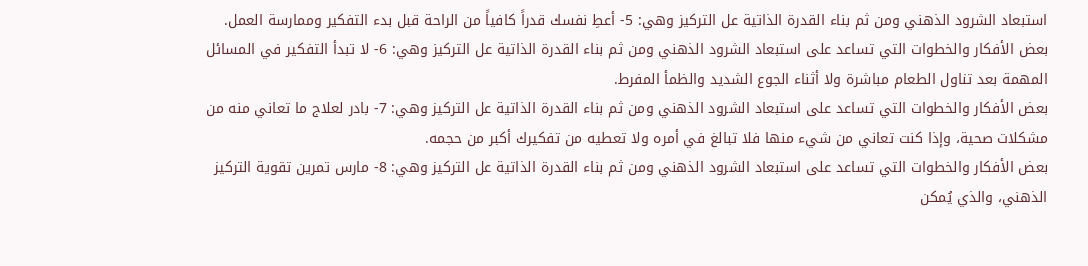استبعاد الشرود الذهني ومن ثم بناء القدرة الذاتية عل التركيز وهي: 5- أعطِ نفسك قدراً كافياً من الراحة قبل بدء التفكير وممارسة العمل.
بعض الأفكار والخطوات التي تساعد على استبعاد الشرود الذهني ومن ثم بناء القدرة الذاتية عل التركيز وهي: 6- لا تبدأ التفكير في المسائل المهمة بعد تناول الطعام مباشرة ولا أثناء الجوع الشديد والظمأ المفرط.
بعض الأفكار والخطوات التي تساعد على استبعاد الشرود الذهني ومن ثم بناء القدرة الذاتية عل التركيز وهي: 7- بادر لعلاج ما تعاني منه من مشكلات صحية، وإذا كنت تعاني من شيء منها فلا تبالغ في أمره ولا تعطيه من تفكيرك أكبر من حجمه.
بعض الأفكار والخطوات التي تساعد على استبعاد الشرود الذهني ومن ثم بناء القدرة الذاتية عل التركيز وهي: 8- مارس تمرين تقوية التركيز الذهني، والذي يُمكن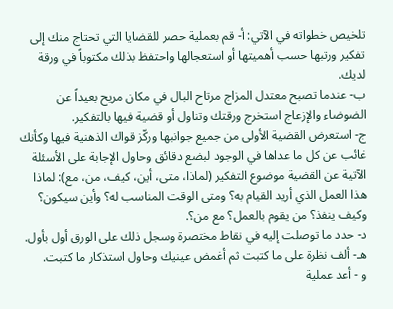تلخيص خطواته في الآتي: أ- قم بعملية حصر للقضايا التي تحتاج منك إلى تفكير ورتبها حسب أهميتها أو استعجالها واحتفظ بذلك مكتوباً في ورقة لديك.
ب- عندما تصبح معتدل المزاج مرتاح البال في مكان مريح بعيداً عن الضوضاء والإزعاج استخرج ورقتك وتناول أو قضية فيها بالتفكير.
ج- استعرض القضية الأولى من جميع جوانبها وركّز قواك الذهنية فيها وكأنك غائب عن كل ما عداها في الوجود لبضع دقائق وحاول الإجابة على الأسئلة الآتية عن القضية موضوع التفكير (لماذا، متى، أين، كيف، من، مع): لماذا هذا العمل الذي أريد القيام به؟ ومتى الوقت المناسب له؟ وأين سيكون؟ وكيف ينفذ؟ من يقوم بالعمل؟ مع من؟.
د- حدد ما توصلت إليه في نقاط مختصرة وسجل ذلك على الورق أول بأول. هـ- ألف نظرة على ما كتبت ثم أغمض عينيك وحاول استذكار ما كتبت.
و - أعد عملية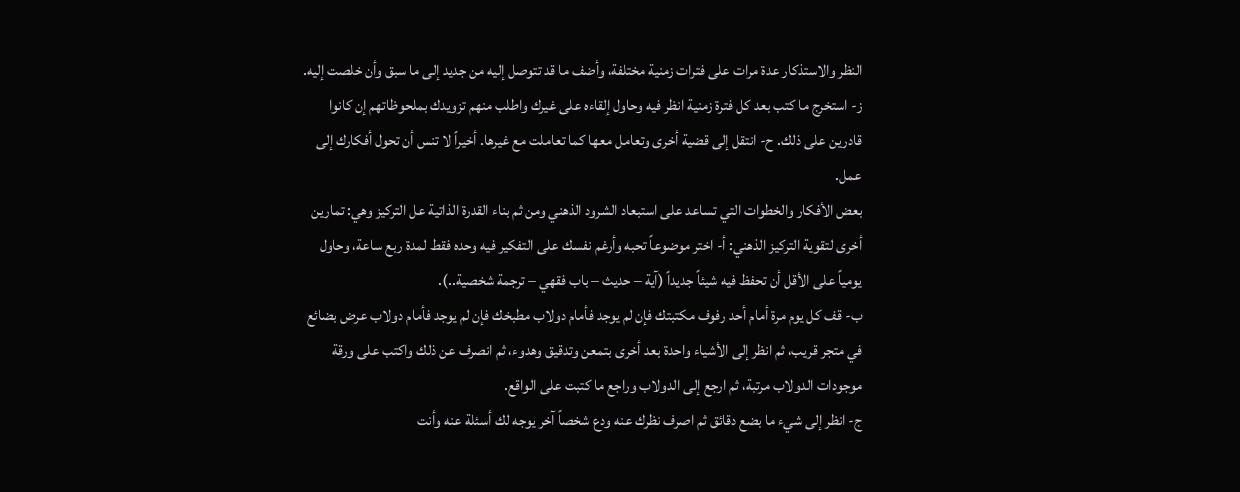النظر والاستذكار عدة مرات على فترات زمنية مختلفة، وأضف ما قد تتوصل إليه من جديد إلى ما سبق وأن خلصت إليه.
ز- استخرج ما كتب بعد كل فترة زمنية انظر فيه وحاول إلقاءه على غيرك واطلب منهم تزويدك بملحوظاتهم إن كانوا قادرين على ذلك. ح- انتقل إلى قضية أخرى وتعامل معها كما تعاملت مع غيرها. أخيراً لا تنس أن تحول أفكارك إلى عمل.
بعض الأفكار والخطوات التي تساعد على استبعاد الشرود الذهني ومن ثم بناء القدرة الذاتية عل التركيز وهي: تمارين أخرى لتقوية التركيز الذهني: أ- اختر موضوعاً تحبه وأرغم نفسك على التفكير فيه وحده فقط لمدة ربع ساعة، وحاول يومياً على الأقل أن تحفظ فيه شيئاً جديداً (آية – حديث – باب فقهي – ترجمة شخصية..).
ب- قف كل يوم مرة أمام أحد رفوف مكتبتك فإن لم يوجد فأمام دولاب مطبخك فإن لم يوجد فأمام دولاب عرض بضائع في متجر قريب، ثم انظر إلى الأشياء واحدة بعد أخرى بتمعن وتدقيق وهدوء، ثم انصرف عن ذلك واكتب على ورقة موجودات الدولاب مرتبة، ثم ارجع إلى الدولاب وراجع ما كتبت على الواقع.
ج- انظر إلى شيء ما بضع دقائق ثم اصرف نظرك عنه ودع شخصاً آخر يوجه لك أسئلة عنه وأنت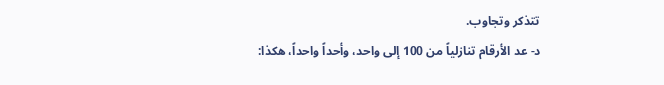تتذكر وتجاوب.
د- عد الأرقام تنازلياً من 100 إلى واحد، وأحداً واحداً، هكذا: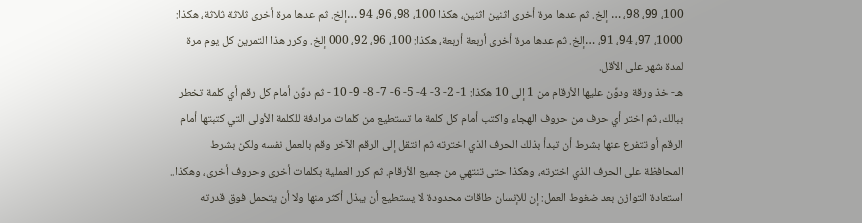100، 99، 98، … إلخ. ثم عدها مرة أخرى اثنين اثنين، هكذا 100، 98، 96، 94 …إلخ. ثم عدها مرة أخرى ثلاثة ثلاثة، هكذا: 1000، 97، 94، 91، …إلخ. ثم عدها مرة أخرى أربعة أربعة، هكذا: 100، 96، 92، 000 إلخ. وكرر هذا التمرين كل يوم مرة لمدة شهر على الأقل.
هـ- خذ ورقة ودوِّن عليها الأرقام من 1 إلى 10 هكذا: 1- 2- 3- 4- 5- 6- 7- 8- 9- 10 - ثم دوِّن أمام كل رقم أي كلمة تخطر ببالك، ثم اختر أي حرف من حروف الهجاء واكتب أمام كل كلمة ما تستطيع من كلمات مرادفة للكلمة الأولى التي كتبتها أمام الرقم أو تتفرع عنها بشرط أن تبدأ بذلك الحرف الذي اخترته ثم انتقل إلى الرقم الآخر وقم بالعمل نفسه ولكن بشرط المحافظة على الحرف الذي اخترته، وهكذا حتى تنتهي من جميع الأرقام. ثم كرر العملية بكلمات أخرى وحروف أخرى، وهكذا..
استعادة التوازن بعد ضغوط العمل: إن للإنسان طاقات محدودة لا يستطيع أن يبذل أكثر منها ولا أن يتحمل فوق قدرته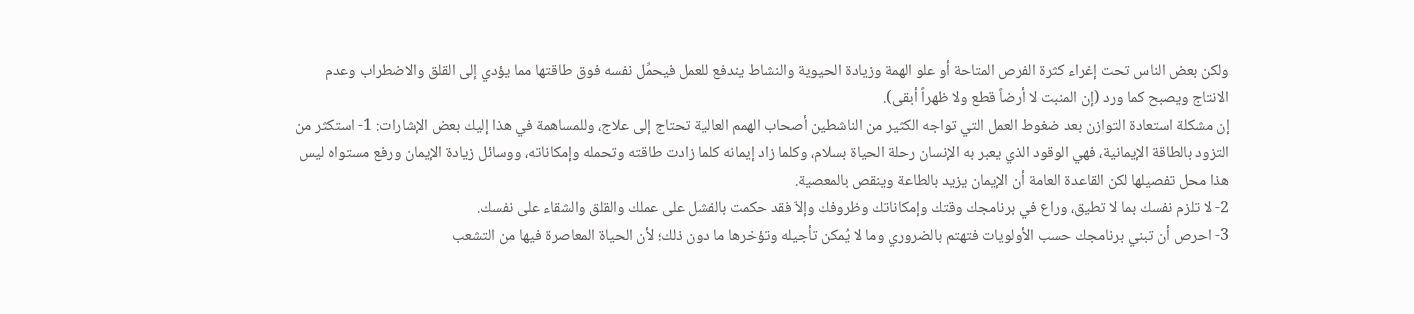ولكن بعض الناس تحت إغراء كثرة الفرص المتاحة أو علو الهمة وزيادة الحيوية والنشاط يندفع للعمل فيحمِّل نفسه فوق طاقتها مما يؤدي إلى القلق والاضطراب وعدم الانتاج ويصبح كما ورد (إن المنبت لا أرضاً قطع ولا ظهراً أبقى).
إن مشكلة استعادة التوازن بعد ضغوط العمل التي تواجه الكثير من الناشطين أصحاب الهمم العالية تحتاج إلى علاج، وللمساهمة في هذا إليك بعض الإشارات: 1- استكثر من التزود بالطاقة الإيمانية، فهي الوقود الذي يعبر به الإنسان رحلة الحياة بسلام، وكلما زاد إيمانه كلما زادت طاقته وتحمله وإمكاناته، ووسائل زيادة الإيمان ورفع مستواه ليس هذا محل تفصيلها لكن القاعدة العامة أن الإيمان يزيد بالطاعة وينقص بالمعصية.
2- لا تلزم نفسك بما لا تطيق، وراع في برنامجك وقتك وإمكاناتك وظروفك وإلاّ فقد حكمت بالفشل على عملك والقلق والشقاء على نفسك.
3- احرص أن تبني برنامجك حسب الأولويات فتهتم بالضروري وما لا يُمكن تأجيله وتؤخرها ما دون ذلك؛ لأن الحياة المعاصرة فيها من التشعب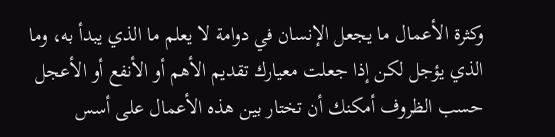وكثرة الأعمال ما يجعل الإنسان في دوامة لا يعلم ما الذي يبدأ به، وما الذي يؤجل لكن إذا جعلت معيارك تقديم الأهم أو الأنفع أو الأعجل حسب الظروف أمكنك أن تختار بين هذه الأعمال على أسس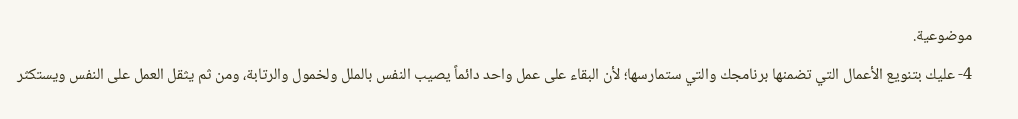موضوعية.
4- عليك بتنويع الأعمال التي تضمنها برنامجك والتي ستمارسها؛ لأن البقاء على عمل واحد دائماً يصيب النفس بالملل ولخمول والرتابة، ومن ثم يثقل العمل على النفس ويستكثر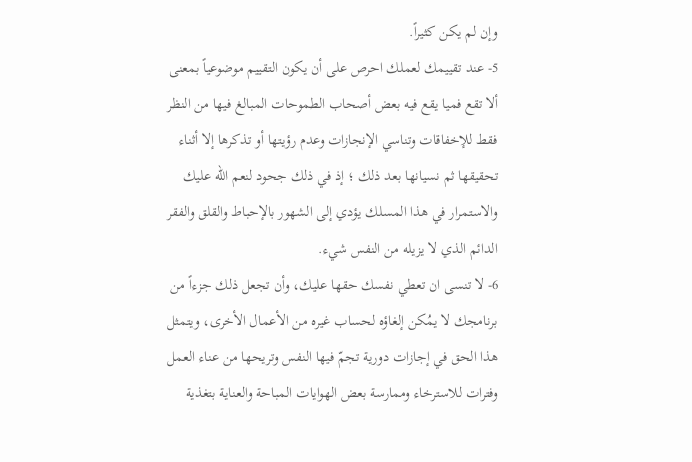وإن لم يكن كثيراً.
5- عند تقييمك لعملك احرص على أن يكون التقييم موضوعياً بمعنى ألا تقع فميا يقع فيه بعض أصحاب الطموحات المبالغ فيها من النظر فقط للإخفاقات وتناسي الإنجازات وعدم رؤيتها أو تذكرها إلا أثناء تحقيقها ثم نسيانها بعد ذلك ؛ إذ في ذلك جحود لنعم الله عليك والاستمرار في هذا المسلك يؤدي إلى الشهور بالإحباط والقلق والفقر الدائم الذي لا يزيله من النفس شيء.
6- لا تنسى ان تعطي نفسك حقها عليك، وأن تجعل ذلك جزءاً من برنامجك لا يمُكن إلغاؤه لحساب غيره من الأعمال الأخرى، ويتمثل هذا الحق في إجازات دورية تجمّ فيها النفس وتريحها من عناء العمل وفترات للاسترخاء وممارسة بعض الهوايات المباحة والعناية بتغذية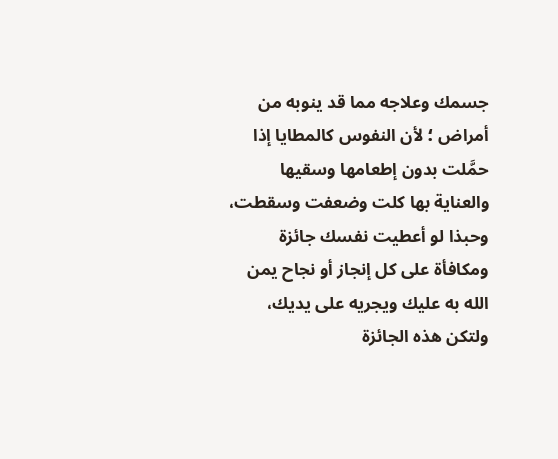جسمك وعلاجه مما قد ينوبه من أمراض ؛ لأن النفوس كالمطايا إذا حمَّلت بدون إطعامها وسقيها والعناية بها كلت وضعفت وسقطت، وحبذا لو أعطيت نفسك جائزة ومكافأة على كل إنجاز أو نجاح يمن الله به عليك ويجريه على يديك، ولتكن هذه الجائزة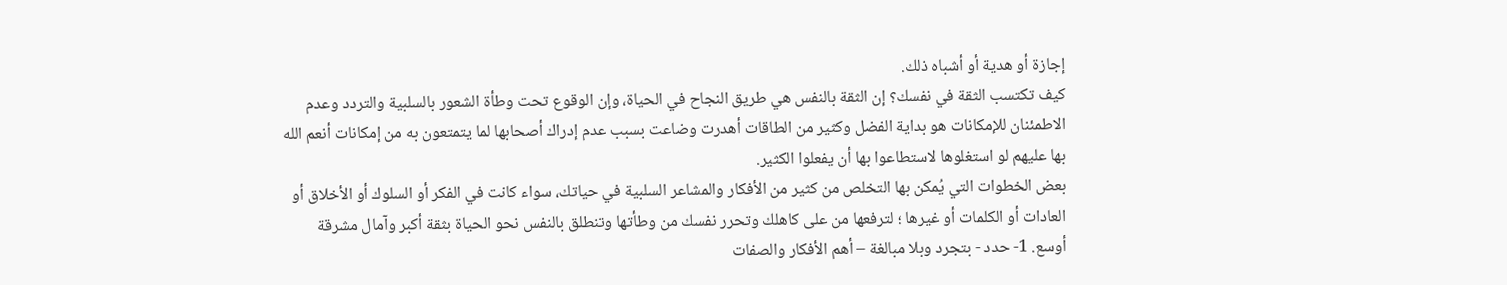إجازة أو هدية أو أشباه ذلك.
كيف تكتسب الثقة في نفسك؟ إن الثقة بالنفس هي طريق النجاح في الحياة، وإن الوقوع تحت وطأة الشعور بالسلبية والتردد وعدم الاطمئنان للإمكانات هو بداية الفضل وكثير من الطاقات أهدرت وضاعت بسبب عدم إدراك أصحابها لما يتمتعون به من إمكانات أنعم الله بها عليهم لو استغلوها لاستطاعوا بها أن يفعلوا الكثير.
بعض الخطوات التي يُمكن بها التخلص من كثير من الأفكار والمشاعر السلبية في حياتك، سواء كانت في الفكر أو السلوك أو الأخلاق أو العادات أو الكلمات أو غيرها ؛ لترفعها من على كاهلك وتحرر نفسك من وطأتها وتنطلق بالنفس نحو الحياة بثقة أكبر وآمال مشرقة أوسع. 1- حدد - بتجرد وبلا مبالغة – أهم الأفكار والصفات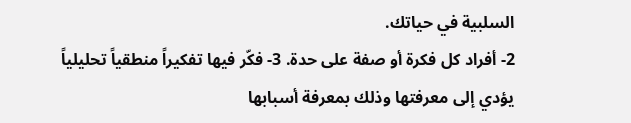السلبية في حياتك.
2- أفراد كل فكرة أو صفة على حدة. 3- فكّر فيها تفكيراً منطقياً تحليلياً يؤدي إلى معرفتها وذلك بمعرفة أسبابها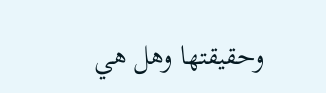وحقيقتها وهل هي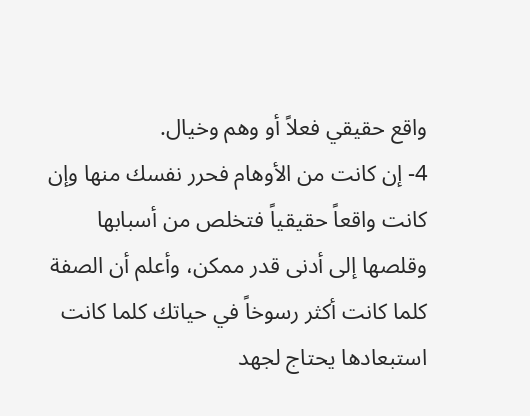واقع حقيقي فعلاً أو وهم وخيال.
4- إن كانت من الأوهام فحرر نفسك منها وإن كانت واقعاً حقيقياً فتخلص من أسبابها وقلصها إلى أدنى قدر ممكن، وأعلم أن الصفة كلما كانت أكثر رسوخاً في حياتك كلما كانت استبعادها يحتاج لجهد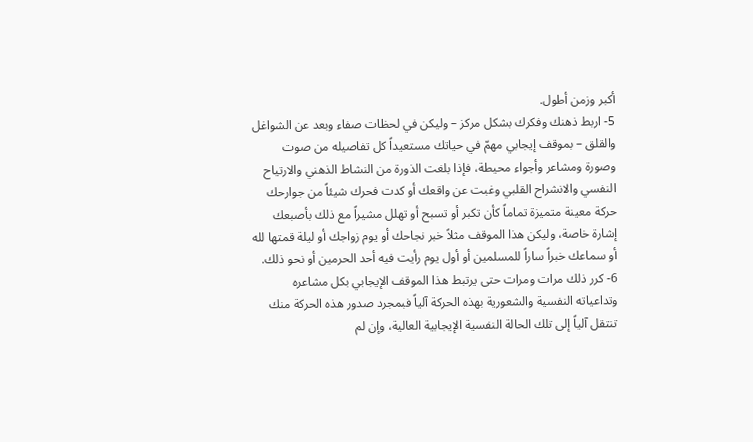أكبر وزمن أطول.
5- اربط ذهنك وفكرك بشكل مركز – وليكن في لحظات صفاء وبعد عن الشواغل والقلق – بموقف إيجابي مهمّ في حياتك مستعيداً كل تفاصيله من صوت وصورة ومشاعر وأجواء محيطة، فإذا بلغت الذورة من النشاط الذهني والارتياح النفسي والانشراح القلبي وغبت عن واقعك أو كدت فحرك شيئاً من جوارحك حركة معينة متميزة تماماً كأن تكبر أو تسبح أو تهلل مشيراً مع ذلك بأصبعك إشارة خاصة، وليكن هذا الموقف مثلاً خبر نجاحك أو يوم زواجك أو ليلة قمتها لله أو سماعك خبراً ساراً للمسلمين أو أول يوم رأيت فيه أحد الحرمين أو نحو ذلك.
6- كرر ذلك مرات ومرات حتى يرتبط هذا الموقف الإيجابي بكل مشاعره وتداعياته النفسية والشعورية بهذه الحركة آلياً فبمجرد صدور هذه الحركة منك تنتقل آلياً إلى تلك الحالة النفسية الإيجابية العالية، وإن لم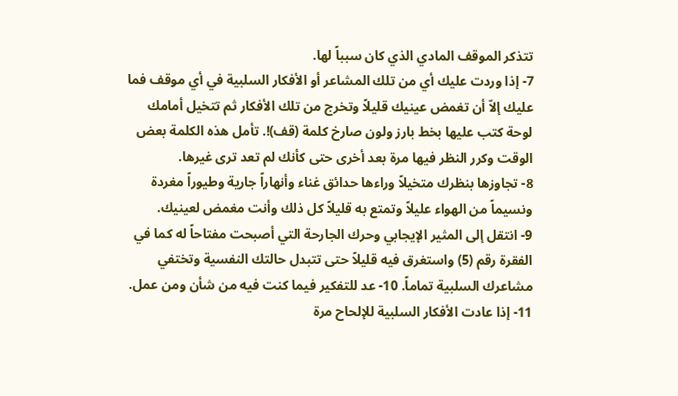تتذكر الموقف المادي الذي كان سبباً لها.
7- إذا وردت عليك أي من تلك المشاعر أو الأفكار السلبية في أي موقف فما عليك إلاّ أن تغمض عينيك قليلاً وتخرج من تلك الأفكار ثم تتخيل أمامك لوحة كتب عليها بخط بارز ولون صارخ كلمة (قف)!. تأمل هذه الكلمة بعض الوقت وكرر النظر فيها مرة بعد أخرى حتى كأنك لم تعد ترى غيرها.
8- تجاوزها بنظرك متخيلاً وراءها حدائق غناء وأنهاراً جارية وطيوراً مغردة ونسيماً من الهواء عليلاً وتمتع به قليلاً كل ذلك وأنت مغمض لعينيك.
9- انتقل إلى المثير الإيجابي وحرك الجارحة التي أصبحت مفتاحاً له كما في الفقرة رقم (5) واستغرق فيه قليلاً حتى تتبدل حالتك النفسية وتختفي مشاعرك السلبية تماماً. 10- عد للتفكير فيما كنت فيه من شأن ومن عمل.
11- إذا عادت الأفكار السلبية للإلحاح مرة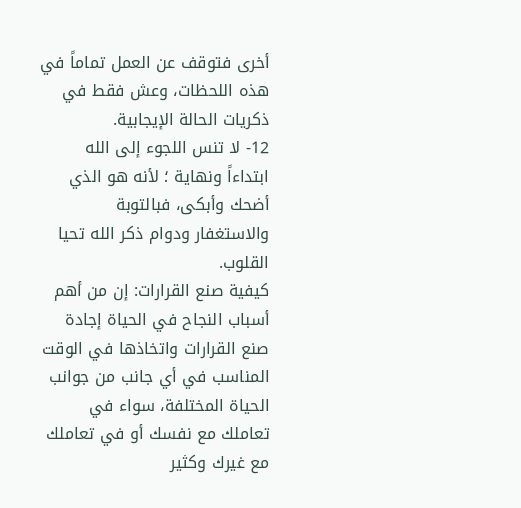أخرى فتوقف عن العمل تماماً في هذه اللحظات، وعش فقط في ذكريات الحالة الإيجابية.
12- لا تنس اللجوء إلى الله ابتداءاً ونهاية ؛ لأنه هو الذي أضحك وأبكى، فبالتوبة والاستغفار ودوام ذكر الله تحيا القلوب.
كيفية صنع القرارات: إن من أهم أسباب النجاح في الحياة إجادة صنع القرارات واتخاذها في الوقت المناسب في أي جانب من جوانب الحياة المختلفة، سواء في تعاملك مع نفسك أو في تعاملك مع غيرك وكثير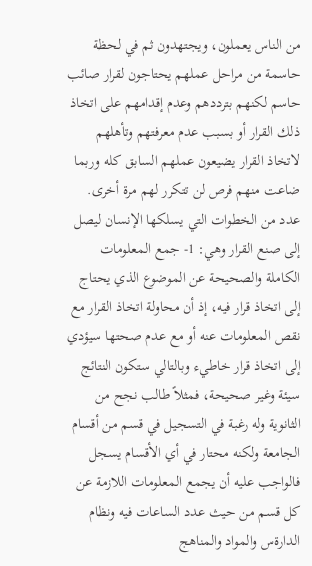من الناس يعملون، ويجتهدون ثم في لحظة حاسمة من مراحل عملهم يحتاجون لقرار صائب حاسم لكنهم بترددهم وعدم إقدامهم على اتخاذ ذلك القرار أو بسبب عدم معرفتهم وتأهلهم لاتخاذ القرار يضيعون عملهم السابق كله وربما ضاعت منهم فرص لن تتكرر لهم مرة أخرى.
عدد من الخطوات التي يسلكها الإنسان ليصل إلى صنع القرار وهي: 1- جمع المعلومات الكاملة والصحيحة عن الموضوع الذي يحتاج إلى اتخاذ قرار فيه، إذ أن محاولة اتخاذ القرار مع نقص المعلومات عنه أو مع عدم صحتها سيؤدي إلى اتخاذ قرار خاطيء وبالتالي ستكون النتائج سيئة وغير صحيحة، فمثلاً طالب نجح من الثانوية وله رغبة في التسجيل في قسم من أقسام الجامعة ولكنه محتار في أي الأقسام يسجل فالواجب عليه أن يجمع المعلومات اللازمة عن كل قسم من حيث عدد الساعات فيه ونظام الدارةس والمواد والمناهج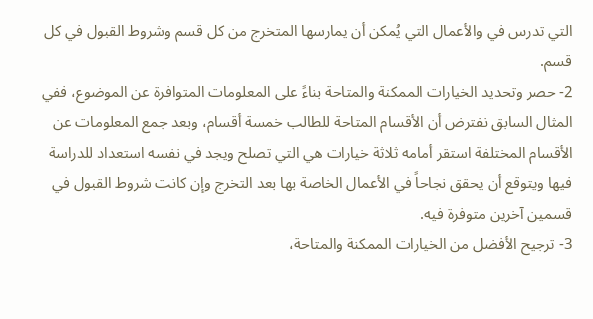التي تدرس في والأعمال التي يُمكن أن يمارسها المتخرج من كل قسم وشروط القبول في كل قسم.
2- حصر وتحديد الخيارات الممكنة والمتاحة بناءً على المعلومات المتوافرة عن الموضوع، ففي المثال السابق نفترض أن الأقسام المتاحة للطالب خمسة أقسام، وبعد جمع المعلومات عن الأقسام المختلفة استقر أمامه ثلاثة خيارات هي التي تصلح ويجد في نفسه استعداد للدراسة فيها ويتوقع أن يحقق نجاحاً في الأعمال الخاصة بها بعد التخرج وإن كانت شروط القبول في قسمين آخرين متوفرة فيه.
3- ترجيح الأفضل من الخيارات الممكنة والمتاحة،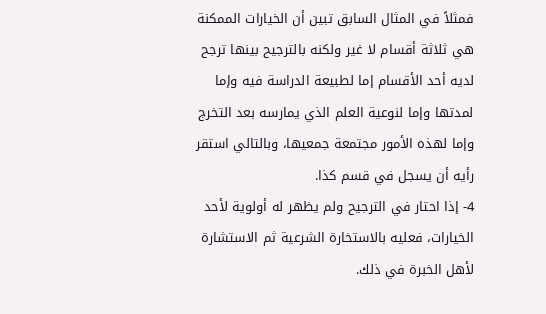فمثلاً في المثال السابق تبين أن الخيارات الممكنة هي ثلاثة أقسام لا غير ولكنه بالترجيح بينها ترجح لديه أحد الأقسام إما لطبيعة الدراسة فيه وإما لمدتها وإما لنوعية العلم الذي يمارسه بعد التخرج وإما لهذه الأمور مجتمعة جمعيها، وبالتالي استقر رأيه أن يسجل في قسم كذا.
4- إذا احتار في الترجيح ولم يظهر له أولوية لأحد الخيارات، فعليه بالاستخارة الشرعية ثم الاستشارة لأهل الخبرة في ذلك.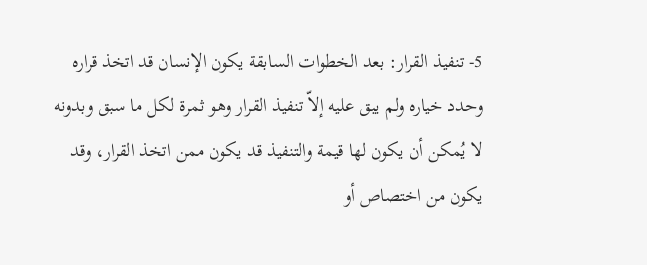5- تنفيذ القرار: بعد الخطوات السابقة يكون الإنسان قد اتخذ قراره وحدد خياره ولم يبق عليه إلاّ تنفيذ القرار وهو ثمرة لكل ما سبق وبدونه لا يُمكن أن يكون لها قيمة والتنفيذ قد يكون ممن اتخذ القرار، وقد يكون من اختصاص أو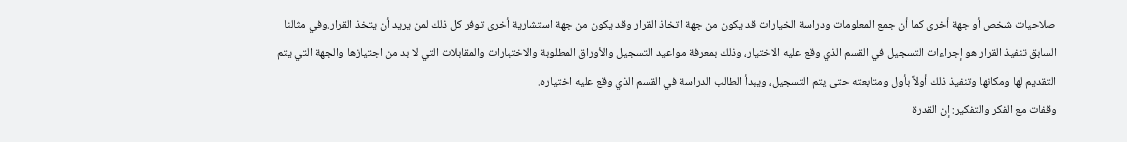صلاحيات شخص أو جهة أخرى كما أن جمع المعلومات ودراسة الخيارات قد يكون من جهة اتخاذ القرار وقد يكون من جهة استشارية أخرى توفر كل ذلك لمن يريد أن يتخذ القرار.وفي مثالنا السابق تنفيذ القرار هو إجراءات التسجيل في القسم الذي وقع عليه الاختيار، وذلك بمعرفة مواعيد التسجيل والأوراق المطلوبة والاختبارات والمقابلات التي لا بد من اجتيازها والجهة التي يتم التقديم لها ومكانها وتنفيذ ذلك أولاً بأول ومتابعته حتى يتم التسجيل، ويبدأ الطالب الدراسة في القسم الذي وقع عليه اختياره.
وقفات مع الفكر والتفكير: إن القدرة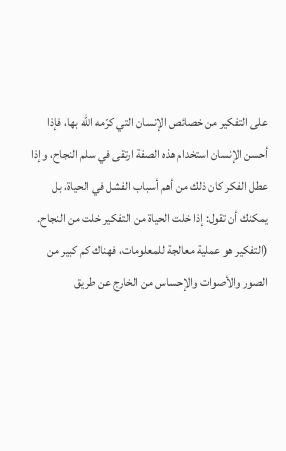على التفكير من خصائص الإنسان التي كرّمه الله بها، فإذا أحسن الإنسان استخدام هذه الصفة ارتقى في سلم النجاح، وإذا عطل الفكر كان ذلك من أهم أسباب الفشل في الحياة، بل يمكنك أن تقول: إذا خلت الحياة من التفكير خلت من النجاح.
(التفكير هو عملية معالجة للمعلومات، فهناك كم كبير من الصور والأصوات والإحساس من الخارج عن طريق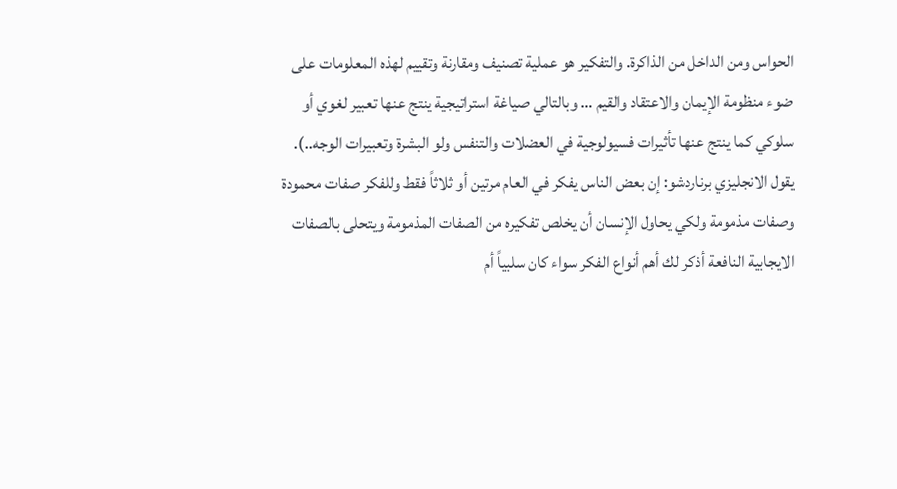الحواس ومن الداخل من الذاكرة. والتفكير هو عملية تصنيف ومقارنة وتقييم لهذه المعلومات على ضوء منظومة الإيمان والاعتقاد والقيم … وبالتالي صياغة استراتيجية ينتج عنها تعبير لغوي أو سلوكي كما ينتج عنها تأثيرات فسيولوجية في العضلات والتنفس ولو البشرة وتعبيرات الوجه..).
يقول الانجليزي برناردشو: إن بعض الناس يفكر في العام مرتين أو ثلاثاً فقط وللفكر صفات محمودة وصفات مذمومة ولكي يحاول الإنسان أن يخلص تفكيره من الصفات المذمومة ويتحلى بالصفات الايجابية النافعة أذكر لك أهم أنواع الفكر سواء كان سلبياً أم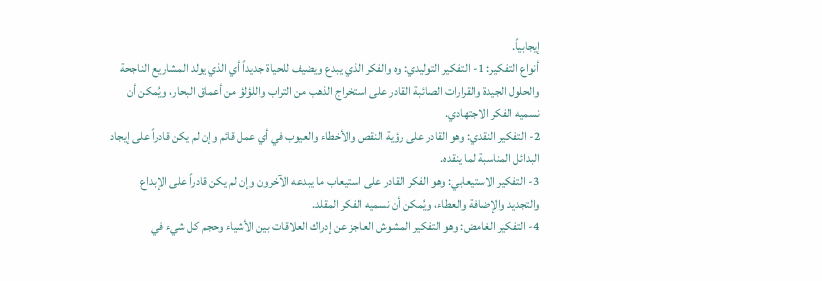إيجابياً.
أنواع التفكير: 1- التفكير التوليدي: وه والفكر الذي يبدع ويضيف للحياة جديداً أي الذي يولد المشاريع الناجحة والحلول الجيدة والقرارات الصائبة القادر على استخراج الذهب من التراب واللؤلؤ من أعماق البحار، ويُمكن أن نسميه الفكر الاجتهادي.
2- التفكير النقدي: وهو القادر على رؤية النقص والأخطاء والعيوب في أي عمل قائم وإن لم يكن قادراً على إيجاد البدائل المناسبة لما ينقده.
3- التفكير الاستيعابي: وهو الفكر القادر على استيعاب ما يبدعه الآخرون وإن لم يكن قادراً على الإبداع والتجديد والإضافة والعطاء، ويُمكن أن نسميه الفكر المقلد.
4- التفكير الغامض: وهو التفكير المشوش العاجز عن إدراك العلاقات بين الأشياء وحجم كل شيء في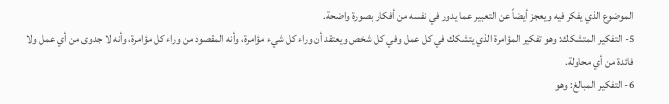الموضوع الذي يفكر فيه ويعجز أيضاً عن التعبير عما يدور في نفسه من أفكار بصورة واضحة.
5- التفكير المتشكك: وهو تفكير المؤامرة الذي يتشكك في كل عمل وفي كل شخص ويعتقد أن وراء كل شيء مؤامرة، وأنه المقصود من وراء كل مؤامرة، وأنه لا جدوى من أي عمل ولا فائدة من أي محاولة.
6- التفكير المبالغ: وهو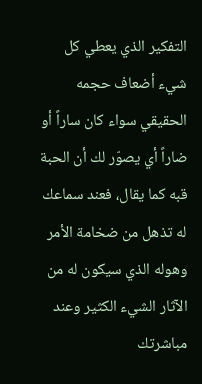التفكير الذي يعطي كل شيء أضعاف حجمه الحقيقي سواء كان ساراً أو ضاراً أي يصوّر لك أن الحبة قبه كما يقال، فعند سماعك له تذهل من ضخامة الأمر وهوله الذي سيكون له من الآثار الشيء الكثير وعند مباشرتك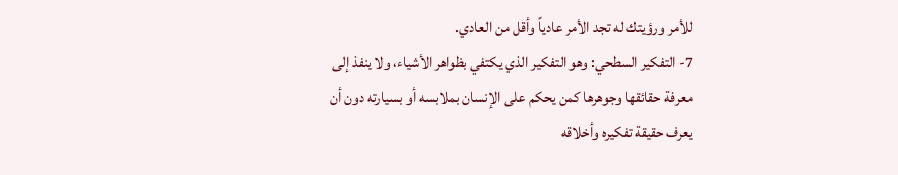للأمر ورؤيتك له تجد الأمر عادياً وأقل من العادي.
7- التفكير السطحي: وهو التفكير الذي يكتفي بظواهر الأشياء، ولا ينفذ إلى معرفة حقائقها وجوهرها كمن يحكم على الإنسان بملابسه أو بسيارته دون أن يعرف حقيقة تفكيره وأخلاقه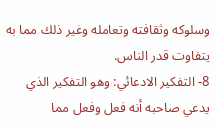وسلوكه وثقافته وتعامله وغير ذلك مما به يتفاوت قدر الناس.
8- التفكير الادعائي: وهو التفكير الذي يدعي صاحبه أنه فعل وفعل مما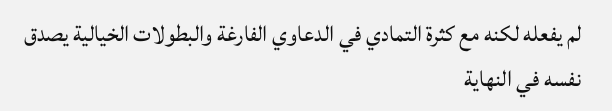لم يفعله لكنه مع كثرة التمادي في الدعاوي الفارغة والبطولات الخيالية يصدق نفسه في النهاية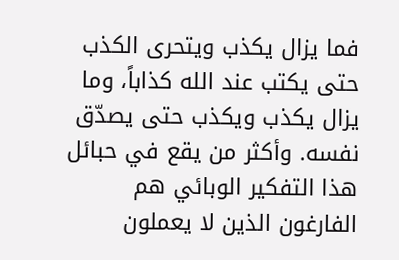فما يزال يكذب ويتحرى الكذب حتى يكتب عند الله كذاباً، وما يزال يكذب ويكذب حتى يصدّق نفسه. وأكثر من يقع في حبائل هذا التفكير الوبائي هم الفارغون الذين لا يعملون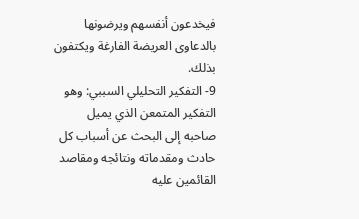فيخدعون أنفسهم ويرضونها بالدعاوى العريضة الفارغة ويكتفون بذلك.
9- التفكير التحليلي السببي: وهو التفكير المتمعن الذي يميل صاحبه إلى البحث عن أسباب كل حادث ومقدماته ونتائجه ومقاصد القائمين عليه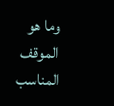وما هو الموقف المناسب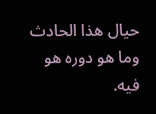حيال هذا الحادث وما هو دوره هو فيه.